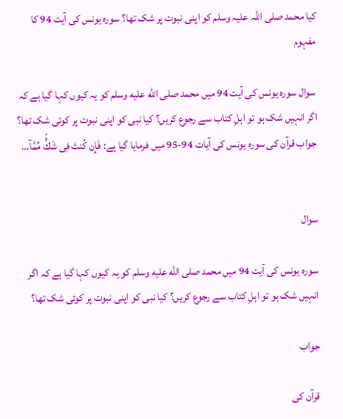کیا محمد صلی اللہ علیہ وسلم کو اپنی نبوت پر شک تھا؟ سورہ یونس کی آیت 94 کا مفہوم

سوال سورہ یونس کی آیت 94 میں محمد صلى الله عليه وسلم کو یہ کیوں کہا گیا ہے کہ اگر انہیں شک ہو تو اہلِ کتاب سے رجوع کریں؟ کیا نبی کو اپنی نبوت پر کوئی شک تھا؟ جواب قرآن کی سورہ یونس کی آیات 94-95 میں فرمایا گیا ہے: فَإِن كُنتَ فِى شَكٍّۢ مِّمَّآ…


سوال

سورہ یونس کی آیت 94 میں محمد صلى الله عليه وسلم کو یہ کیوں کہا گیا ہے کہ اگر انہیں شک ہو تو اہلِ کتاب سے رجوع کریں؟ کیا نبی کو اپنی نبوت پر کوئی شک تھا؟

جواب

قرآن کی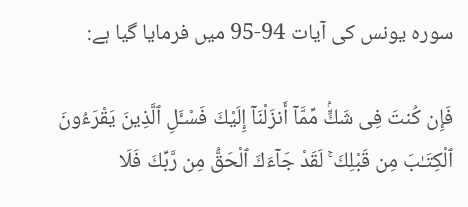سورہ یونس کی آیات 94-95 میں فرمایا گیا ہے:

فَإِن كُنتَ فِى شَكٍّۢ مِّمَّآ أَنزَلْنَآ إِلَيْكَ فَسْـَٔلِ ٱلَّذِينَ يَقْرَءُونَ ٱلْكِتَـٰبَ مِن قَبْلِكَ ۚ لَقَدْ جَآءَكَ ٱلْحَقُّ مِن رَّبِّكَ فَلَا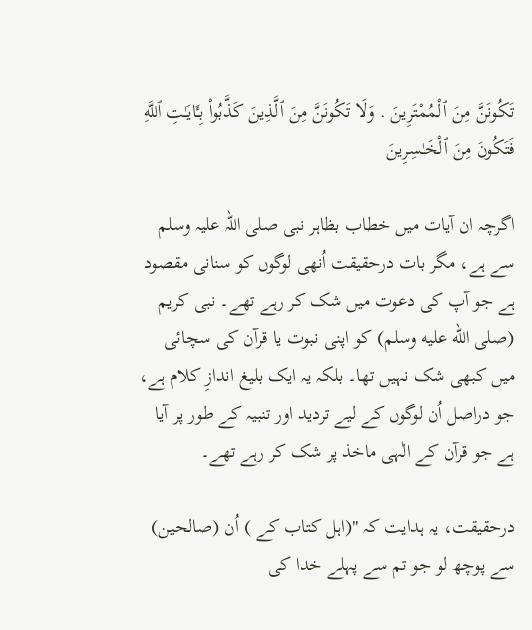تَكُونَنَّ مِنَ ٱلْمُمْتَرِينَ . وَلَا تَكُونَنَّ مِنَ ٱلَّذِينَ كَذَّبُوا۟ بِـَٔايَـٰتِ ٱللَّهِ فَتَكُونَ مِنَ ٱلْخَـٰسِرِينَ

اگرچہ ان آیات میں خطاب بظاہر نبی صلی اللہ علیہ وسلم سے ہے، مگر بات درحقیقت اُنھی لوگوں کو سنانی مقصود ہے جو آپ کی دعوت میں شک کر رہے تھے۔ نبی کریم (صلى الله عليه وسلم) کو اپنی نبوت یا قرآن کی سچائی میں کبھی شک نہیں تھا۔ بلکہ یہ ایک بلیغ اندازِ کلام ہے، جو دراصل اُن لوگوں کے لیے تردید اور تنبیہ کے طور پر آیا ہے جو قرآن کے الٰہی ماخذ پر شک کر رہے تھے۔

درحقیقت، یہ ہدایت کہ "(اہل کتاب کے ) اُن (صالحین) سے پوچھ لو جو تم سے پہلے خدا کی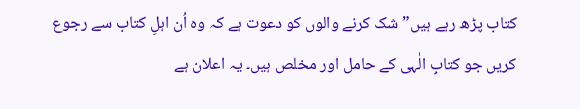کتاب پڑھ رہے ہیں” شک کرنے والوں کو دعوت ہے کہ وہ اُن اہلِ کتاب سے رجوع کریں جو کتابِ الٰہی کے حامل اور مخلص ہیں۔ یہ اعلان ہے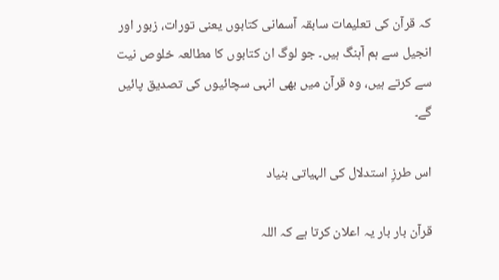کہ قرآن کی تعلیمات سابقہ آسمانی کتابوں یعنی تورات، زبور اور انجیل سے ہم آہنگ ہیں۔ جو لوگ ان کتابوں کا مطالعہ خلوص نیت سے کرتے ہیں، وہ قرآن میں بھی انہی سچائیوں کی تصدیق پائیں گے۔

اس طرزِ استدلال کی الہیاتی بنیاد

قرآن بار بار یہ اعلان کرتا ہے کہ اللہ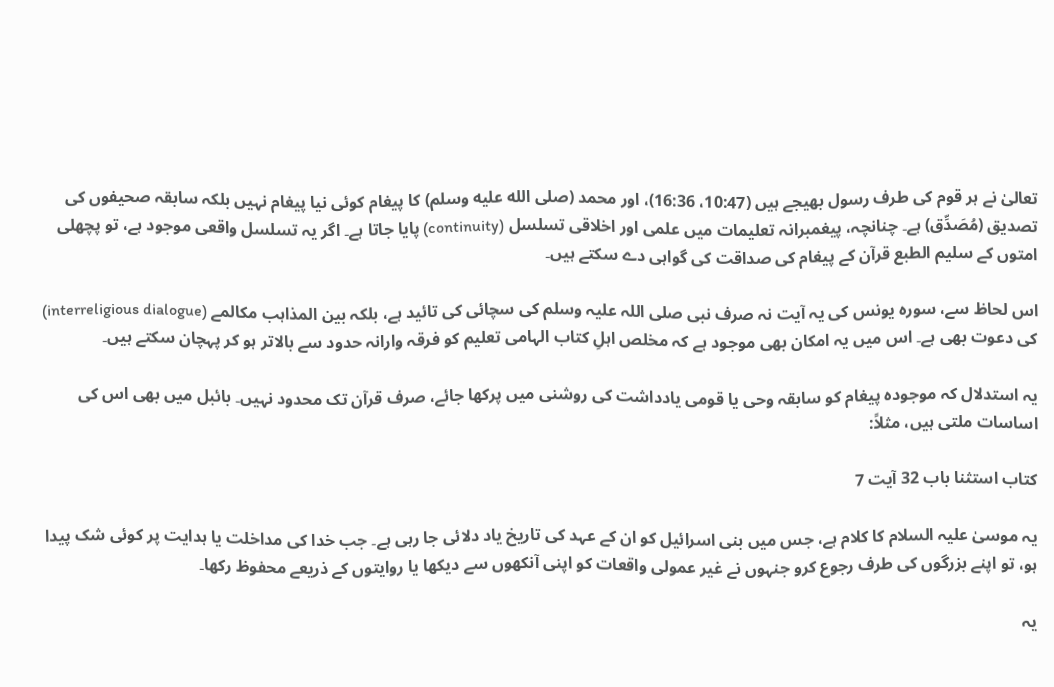تعالیٰ نے ہر قوم کی طرف رسول بھیجے ہیں (10:47، 16:36)، اور محمد (صلى الله عليه وسلم) کا پیغام کوئی نیا پیغام نہیں بلکہ سابقہ صحیفوں کی تصدیق (مُصَدِّق) ہے۔ چنانچہ، پیغمبرانہ تعلیمات میں علمی اور اخلاقی تسلسل (continuity) پایا جاتا ہے۔ اگر یہ تسلسل واقعی موجود ہے، تو پچھلی امتوں کے سلیم الطبع قرآن کے پیغام کی صداقت کی گواہی دے سکتے ہیں۔

اس لحاظ سے، سورہ یونس کی یہ آیت نہ صرف نبی صلی اللہ علیہ وسلم کی سچائی کی تائید ہے، بلکہ بین المذاہب مکالمے (interreligious dialogue) کی دعوت بھی ہے۔ اس میں یہ امکان بھی موجود ہے کہ مخلص اہلِ کتاب الہامی تعلیم کو فرقہ وارانہ حدود سے بالاتر ہو کر پہچان سکتے ہیں۔

یہ استدلال کہ موجودہ پیغام کو سابقہ وحی یا قومی یادداشت کی روشنی میں پرکھا جائے، صرف قرآن تک محدود نہیں۔ بائبل میں بھی اس کی اساسات ملتی ہیں، مثلاً:

کتاب استثنا باب 32 آیت 7

یہ موسیٰ علیہ السلام کا کلام ہے، جس میں بنی اسرائیل کو ان کے عہد کی تاریخ یاد دلائی جا رہی ہے۔ جب خدا کی مداخلت یا ہدایت پر کوئی شک پیدا ہو، تو اپنے بزرگوں کی طرف رجوع کرو جنہوں نے غیر عمولی واقعات کو اپنی آنکھوں سے دیکھا یا روایتوں کے ذریعے محفوظ رکھا۔

یہ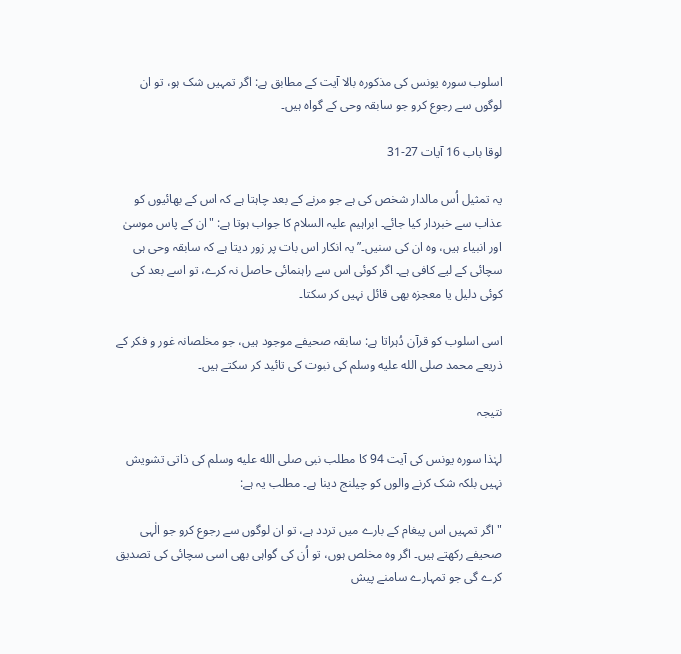اسلوب سورہ یونس کی مذکورہ بالا آیت کے مطابق ہے: اگر تمہیں شک ہو، تو ان لوگوں سے رجوع کرو جو سابقہ وحی کے گواہ ہیں۔

لوقا باب 16 آیات 27-31

یہ تمثیل اُس مالدار شخص کی ہے جو مرنے کے بعد چاہتا ہے کہ اس کے بھائیوں کو عذاب سے خبردار کیا جائے۔ ابراہیم علیہ السلام کا جواب ہوتا ہے: "ان کے پاس موسیٰ اور انبیاء ہیں، وہ ان کی سنیں۔” یہ انکار اس بات پر زور دیتا ہے کہ سابقہ وحی ہی سچائی کے لیے کافی ہے۔ اگر کوئی اس سے راہنمائی حاصل نہ کرے، تو اسے بعد کی کوئی دلیل یا معجزہ بھی قائل نہیں کر سکتا۔

اسی اسلوب کو قرآن دُہراتا ہے: سابقہ صحیفے موجود ہیں، جو مخلصانہ غور و فکر کے ذریعے محمد صلى الله عليه وسلم کی نبوت کی تائید کر سکتے ہیں۔

نتیجہ

لہٰذا سورہ یونس کی آیت 94 کا مطلب نبی صلى الله عليه وسلم کی ذاتی تشویش نہیں بلکہ شک کرنے والوں کو چیلنج دینا ہے۔ مطلب یہ ہے:

"اگر تمہیں اس پیغام کے بارے میں تردد ہے، تو ان لوگوں سے رجوع کرو جو الٰہی صحیفے رکھتے ہیں۔ اگر وہ مخلص ہوں، تو اُن کی گواہی بھی اسی سچائی کی تصدیق کرے گی جو تمہارے سامنے پیش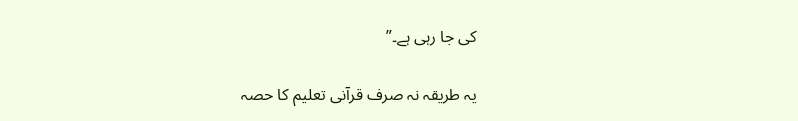کی جا رہی ہے۔”

یہ طریقہ نہ صرف قرآنی تعلیم کا حصہ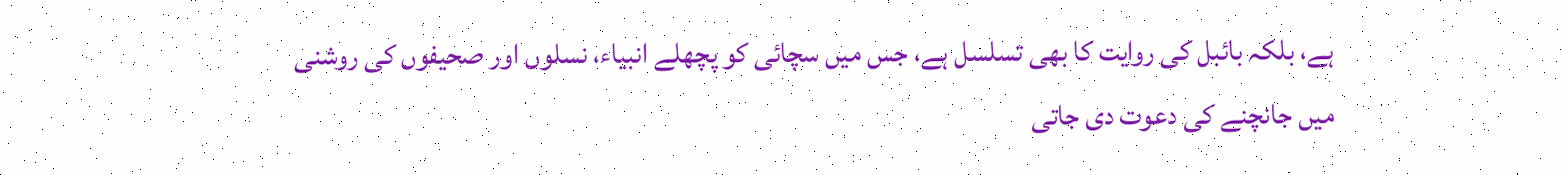ہے، بلکہ بائبل کی روایت کا بھی تسلسل ہے، جس میں سچائی کو پچھلے انبیاء، نسلوں اور صحیفوں کی روشنی میں جانچنے کی دعوت دی جاتی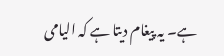ہے۔ یہ پیغام دیتا ہے کہ الیامی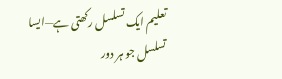تعلیم ایک تسلسل رکھتی ہے—ایسا تسلسل جو ہر دور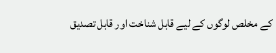کے مخلص لوگوں کے لیے قابل شناخت اور قابل تصدیق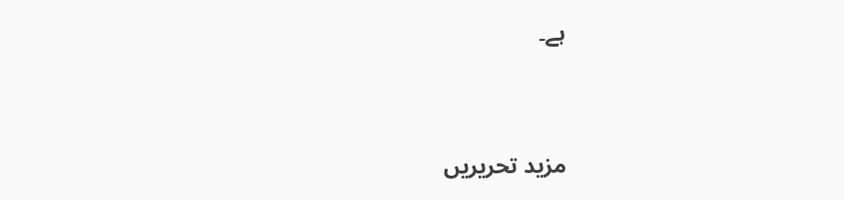ہے۔


مزید تحریریں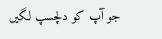جو آپ کو دلچسپ لگیں